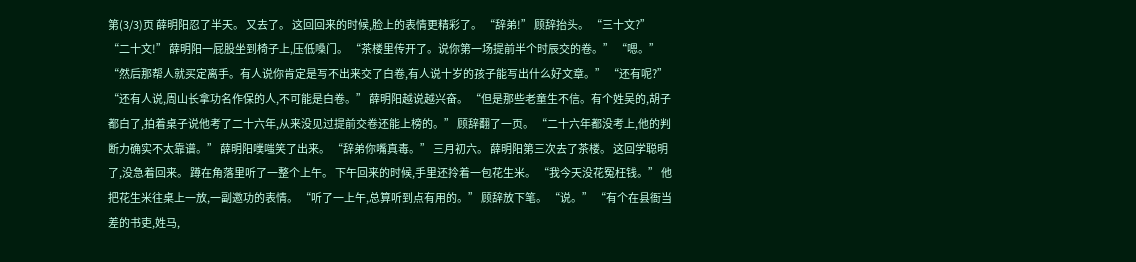第(3/3)页 薛明阳忍了半天。 又去了。 这回回来的时候,脸上的表情更精彩了。 “辞弟!” 顾辞抬头。 “三十文?” “二十文!” 薛明阳一屁股坐到椅子上,压低嗓门。 “茶楼里传开了。说你第一场提前半个时辰交的卷。” “嗯。” “然后那帮人就买定离手。有人说你肯定是写不出来交了白卷,有人说十岁的孩子能写出什么好文章。” “还有呢?” “还有人说,周山长拿功名作保的人,不可能是白卷。” 薛明阳越说越兴奋。 “但是那些老童生不信。有个姓吴的,胡子都白了,拍着桌子说他考了二十六年,从来没见过提前交卷还能上榜的。” 顾辞翻了一页。 “二十六年都没考上,他的判断力确实不太靠谱。” 薛明阳噗嗤笑了出来。 “辞弟你嘴真毒。” 三月初六。 薛明阳第三次去了茶楼。 这回学聪明了,没急着回来。 蹲在角落里听了一整个上午。 下午回来的时候,手里还拎着一包花生米。 “我今天没花冤枉钱。” 他把花生米往桌上一放,一副邀功的表情。 “听了一上午,总算听到点有用的。” 顾辞放下笔。 “说。” “有个在县衙当差的书吏,姓马,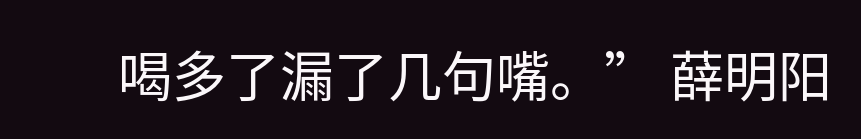喝多了漏了几句嘴。” 薛明阳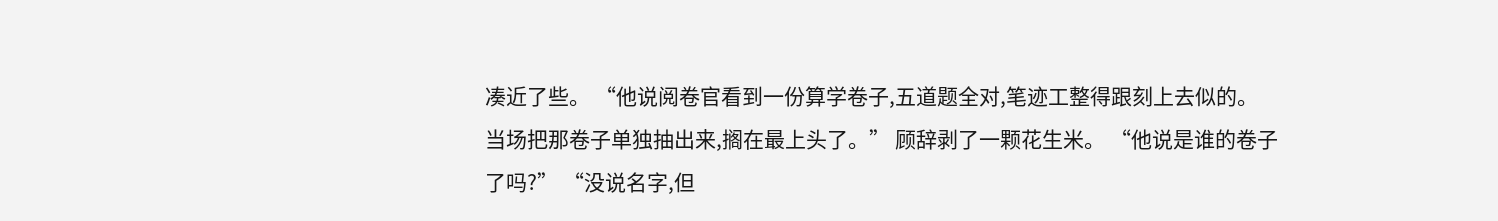凑近了些。 “他说阅卷官看到一份算学卷子,五道题全对,笔迹工整得跟刻上去似的。当场把那卷子单独抽出来,搁在最上头了。” 顾辞剥了一颗花生米。 “他说是谁的卷子了吗?” “没说名字,但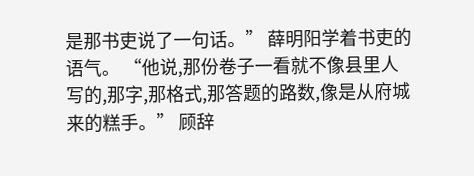是那书吏说了一句话。” 薛明阳学着书吏的语气。 “他说,那份卷子一看就不像县里人写的,那字,那格式,那答题的路数,像是从府城来的糕手。” 顾辞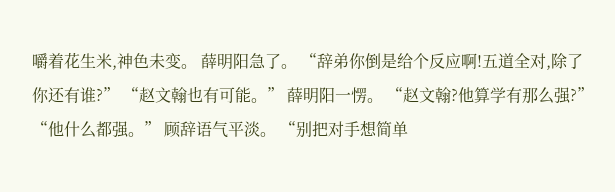嚼着花生米,神色未变。 薛明阳急了。 “辞弟你倒是给个反应啊!五道全对,除了你还有谁?” “赵文翰也有可能。” 薛明阳一愣。 “赵文翰?他算学有那么强?” “他什么都强。” 顾辞语气平淡。 “别把对手想简单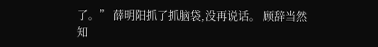了。” 薛明阳抓了抓脑袋,没再说话。 顾辞当然知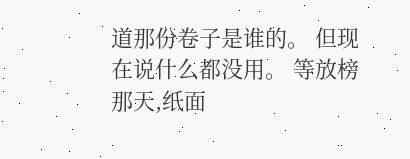道那份卷子是谁的。 但现在说什么都没用。 等放榜那天,纸面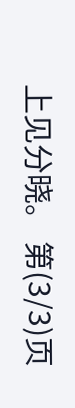上见分晓。 第(3/3)页